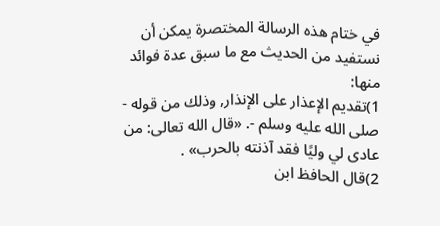في ختام هذه الرسالة المختصرة يمكن أن نستفيد من الحديث مع ما سبق عدة فوائد منها:
1)تقديم الإعذار على الإنذار, وذلك من قوله - صلى الله عليه وسلم -. «قال الله تعالى: من عادى لي وليًا فقد آذنته بالحرب» .
2)قال الحافظ ابن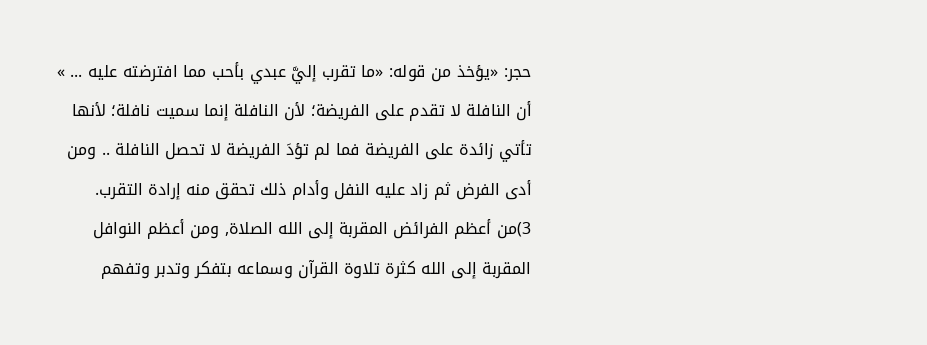حجر: «يؤخذ من قوله: «ما تقرب إليَّ عبدي بأحب مما افترضته عليه ... » أن النافلة لا تقدم على الفريضة؛ لأن النافلة إنما سميت نافلة؛ لأنها تأتي زائدة على الفريضة فما لم تؤدَ الفريضة لا تحصل النافلة .. ومن أدى الفرض ثم زاد عليه النفل وأدام ذلك تحقق منه إرادة التقرب.
3)من أعظم الفرائض المقربة إلى الله الصلاة, ومن أعظم النوافل المقربة إلى الله كثرة تلاوة القرآن وسماعه بتفكر وتدبر وتفهم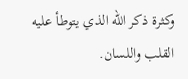وكثرة ذكر الله الذي يتوطأ عليه القلب واللسان.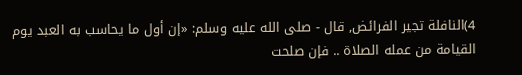4)النافلة تجير الفرائض, قال - صلى الله عليه وسلم: «إن أول ما يحاسب به العبد يوم القيامة من عمله الصلاة .. فإن صلحت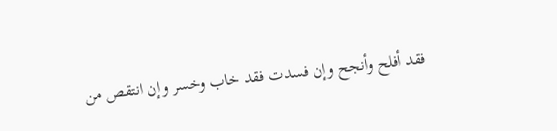فقد أفلح وأنجح وإن فسدت فقد خاب وخسر وإن انتقص من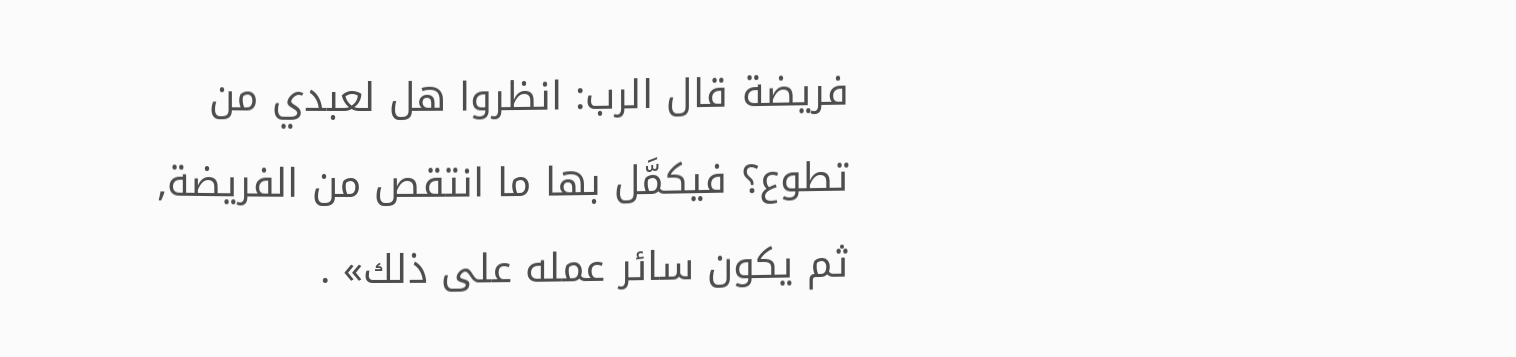فريضة قال الرب: انظروا هل لعبدي من تطوع؟ فيكمَّل بها ما انتقص من الفريضة, ثم يكون سائر عمله على ذلك» .